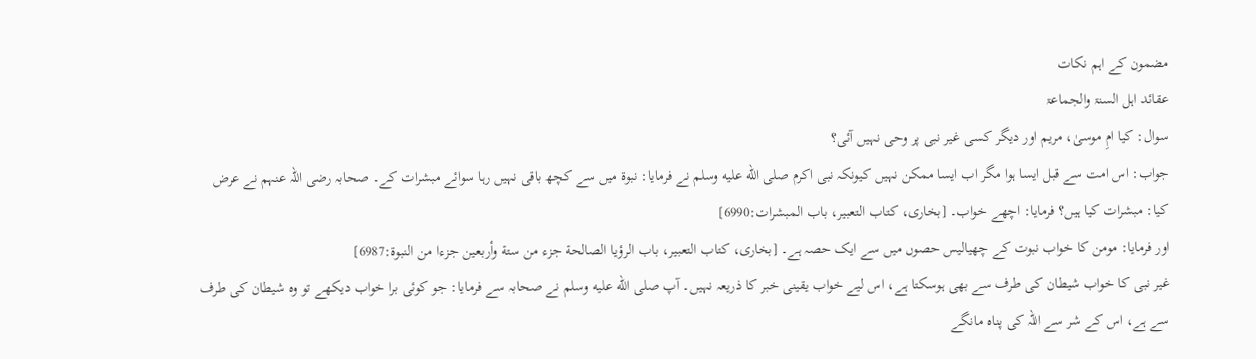مضمون کے اہم نکات
عقائد اہل السنۃ والجماعۃ
سوال: کیا امِ موسیٰ، مریم اور دیگر کسی غیر نبی پر وحی نہیں آئی؟
جواب: اس امت سے قبل ایسا ہوا مگر اب ایسا ممکن نہیں کیونکہ نبی اکرم صلى الله عليه وسلم نے فرمایا: نبوۃ میں سے کچھ باقی نہیں رہا سوائے مبشرات کے۔ صحابہ رضی اللہ عنہم نے عرض کیا: مبشرات کیا ہیں؟ فرمایا: اچھے خواب۔ [بخاری، كتاب التعبير، باب المبشرات:6990]
اور فرمایا: مومن کا خواب نبوت کے چھیالیس حصوں میں سے ایک حصہ ہے۔ [بخاری، كتاب التعبير، باب الرؤيا الصالحة جزء من ستة وأربعين جزءا من النبوة:6987]
غیر نبی کا خواب شیطان کی طرف سے بھی ہوسکتا ہے، اس لیے خواب یقینی خبر کا ذریعہ نہیں۔ آپ صلى الله عليه وسلم نے صحابہ سے فرمایا: جو کوئی برا خواب دیکھے تو وہ شیطان کی طرف سے ہے، اس کے شر سے اللہ کی پناہ مانگے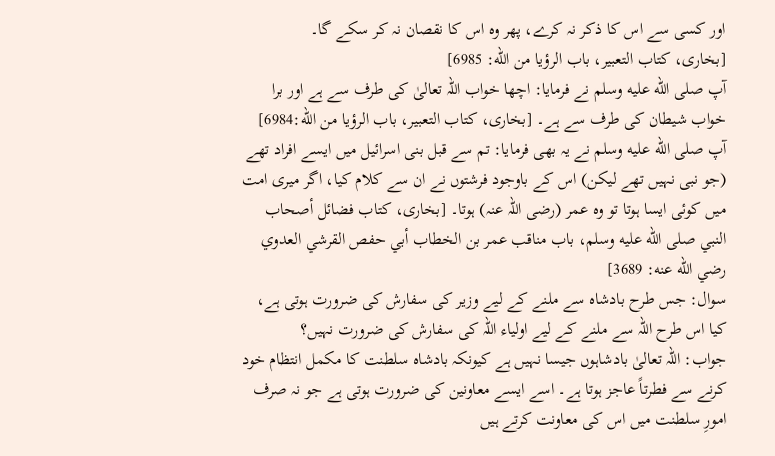اور کسی سے اس کا ذکر نہ کرے، پھر وہ اس کا نقصان نہ کر سکے گا۔
[بخاری، كتاب التعبير، باب الرؤيا من الله: 6985]
آپ صلى الله عليه وسلم نے فرمایا: اچھا خواب اللہ تعالیٰ کی طرف سے ہے اور برا خواب شیطان کی طرف سے ہے۔ [بخاری، كتاب التعبير، باب الرؤيا من الله:6984]
آپ صلى الله عليه وسلم نے یہ بھی فرمایا: تم سے قبل بنی اسرائیل میں ایسے افراد تھے (جو نبی نہیں تھے لیکن) اس کے باوجود فرشتوں نے ان سے کلام کیا، اگر میری امت میں کوئی ایسا ہوتا تو وہ عمر (رضی اللہ عنہ) ہوتا۔ [بخاری، كتاب فضائل أصحاب النبي صلى الله عليه وسلم، باب مناقب عمر بن الخطاب أبي حفص القرشي العدوي رضي الله عنه: 3689]
سوال: جس طرح بادشاہ سے ملنے کے لیے وزیر کی سفارش کی ضرورت ہوتی ہے، کیا اس طرح اللہ سے ملنے کے لیے اولیاء اللہ کی سفارش کی ضرورت نہیں؟
جواب: اللہ تعالیٰ بادشاہوں جیسا نہیں ہے کیونکہ بادشاہ سلطنت کا مکمل انتظام خود کرنے سے فطرتاً عاجز ہوتا ہے۔ اسے ایسے معاونین کی ضرورت ہوتی ہے جو نہ صرف امورِ سلطنت میں اس کی معاونت کرتے ہیں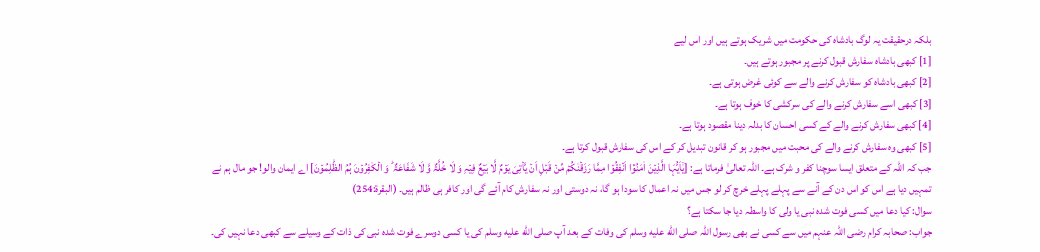بلکہ درحقیقت یہ لوگ بادشاہ کی حکومت میں شریک ہوتے ہیں اور اس لیے
[1] کبھی بادشاہ سفارش قبول کرنے پر مجبور ہوتے ہیں۔
[2] کبھی بادشاہ کو سفارش کرنے والے سے کوئی غرض ہوتی ہے۔
[3] کبھی اسے سفارش کرنے والے کی سرکشی کا خوف ہوتا ہے۔
[4] کبھی سفارش کرنے والے کے کسی احسان کا بدلہ دینا مقصود ہوتا ہے۔
[5] کبھی وہ سفارش کرنے والے کی محبت میں مجبور ہو کر قانون تبدیل کر کے اس کی سفارش قبول کرتا ہے۔
جب کہ اللہ کے متعلق ایسا سوچنا کفر و شرک ہے۔ اللہ تعالیٰ فرماتا ہے: [یٰۤاَیُّہَا الَّذِیۡنَ اٰمَنُوۡۤا اَنۡفِقُوۡا مِمَّا رَزَقۡنٰکُمۡ مِّنۡ قَبۡلِ اَنۡ یَّاۡتِیَ یَوۡمٌ لَّا بَیۡعٌ فِیۡہِ وَ لَا خُلَّۃٌ وَّ لَا شَفَاعَۃٌ ؕ وَ الۡکٰفِرُوۡنَ ہُمُ الظّٰلِمُوۡنَ] اے ایمان والو! جو مال ہم نے تمہیں دیا ہے اس کو اس دن کے آنے سے پہلے پہلے خرچ کر لو جس میں نہ اعمال کا سودا ہو گا، نہ دوستی اور نہ سفارش کام آئے گی اور کافر ہی ظالم ہیں۔ (البقرة:254)
سوال: کیا دعا میں کسی فوت شدہ نبی یا ولی کا واسطہ دیا جا سکتا ہے؟
جواب: صحابہ کرام رضی اللہ عنہم میں سے کسی نے بھی رسول اللہ صلى الله عليه وسلم کی وفات کے بعد آپ صلى الله عليه وسلم کی یا کسی دوسرے فوت شدہ نبی کی ذات کے وسیلے سے کبھی دعا نہیں کی۔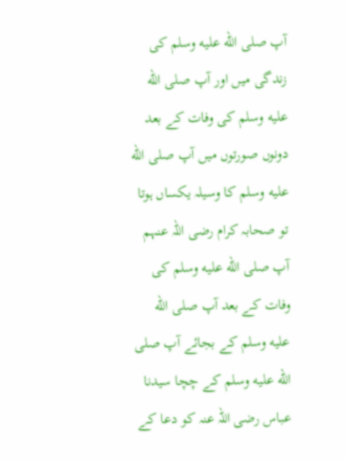آپ صلى الله عليه وسلم کی زندگی میں اور آپ صلى الله عليه وسلم کی وفات کے بعد دونوں صورتوں میں آپ صلى الله عليه وسلم کا وسیلہ یکساں ہوتا تو صحابہ کرام رضی اللہ عنہم آپ صلى الله عليه وسلم کی وفات کے بعد آپ صلى الله عليه وسلم کے بجائے آپ صلى الله عليه وسلم کے چچا سیدنا عباس رضی اللہ عنہ کو دعا کے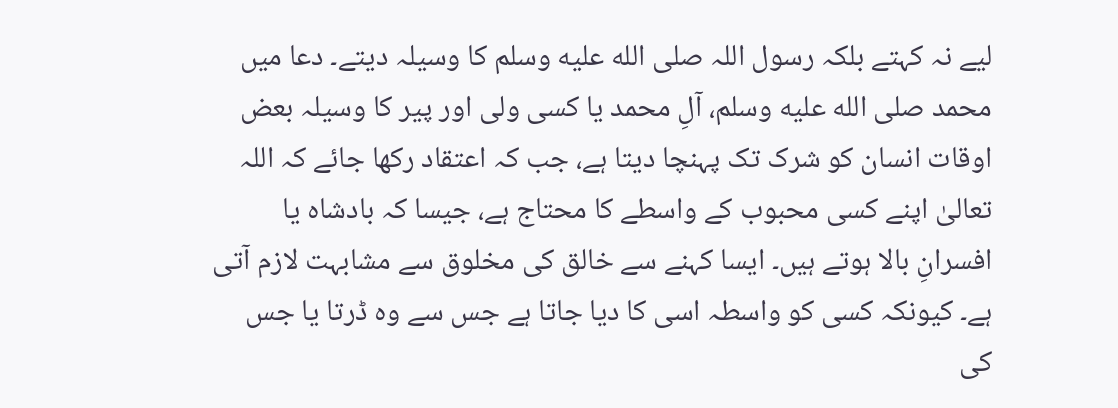لیے نہ کہتے بلکہ رسول اللہ صلى الله عليه وسلم کا وسیلہ دیتے۔ دعا میں محمد صلى الله عليه وسلم، آلِ محمد یا کسی ولی اور پیر کا وسیلہ بعض اوقات انسان کو شرک تک پہنچا دیتا ہے، جب کہ اعتقاد رکھا جائے کہ اللہ تعالیٰ اپنے کسی محبوب کے واسطے کا محتاج ہے، جیسا کہ بادشاہ یا افسرانِ بالا ہوتے ہیں۔ ایسا کہنے سے خالق کی مخلوق سے مشابہت لازم آتی ہے۔ کیونکہ کسی کو واسطہ اسی کا دیا جاتا ہے جس سے وہ ڈرتا یا جس کی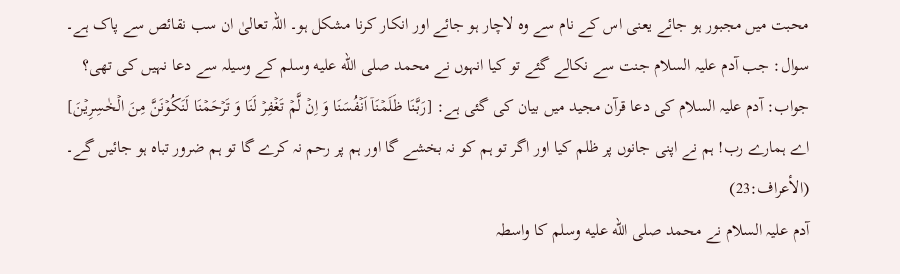محبت میں مجبور ہو جائے یعنی اس کے نام سے وہ لاچار ہو جائے اور انکار کرنا مشکل ہو۔ اللہ تعالیٰ ان سب نقائص سے پاک ہے۔
سوال: جب آدم علیہ السلام جنت سے نکالے گئے تو کیا انہوں نے محمد صلى الله عليه وسلم کے وسیلہ سے دعا نہیں کی تھی؟
جواب: آدم علیہ السلام کی دعا قرآن مجید میں بیان کی گئی ہے: [رَبَّنَا ظَلَمۡنَاۤ اَنۡفُسَنَا وَ اِنۡ لَّمۡ تَغۡفِرۡ لَنَا وَ تَرۡحَمۡنَا لَنَکُوۡنَنَّ مِنَ الۡخٰسِرِیۡنَ] اے ہمارے رب! ہم نے اپنی جانوں پر ظلم کیا اور اگر تو ہم کو نہ بخشے گا اور ہم پر رحم نہ کرے گا تو ہم ضرور تباہ ہو جائیں گے۔ (الأعراف:23)
آدم علیہ السلام نے محمد صلى الله عليه وسلم کا واسطہ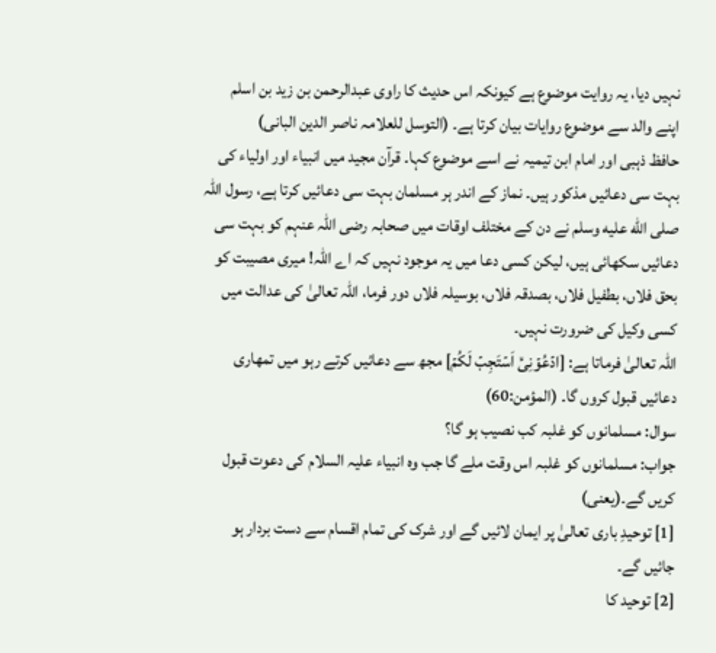نہیں دیا، یہ روایت موضوع ہے کیونکہ اس حدیث کا راوی عبدالرحمن بن زید بن اسلم اپنے والد سے موضوع روایات بیان کرتا ہے۔ (التوسل للعلامہ ناصر الدین البانی)
حافظ ذہبی اور امام ابن تیمیہ نے اسے موضوع کہا۔ قرآن مجید میں انبیاء اور اولیاء کی بہت سی دعائیں مذکور ہیں۔ نماز کے اندر ہر مسلمان بہت سی دعائیں کرتا ہے، رسول اللہ صلى الله عليه وسلم نے دن کے مختلف اوقات میں صحابہ رضی اللہ عنہم کو بہت سی دعائیں سکھائی ہیں، لیکن کسی دعا میں یہ موجود نہیں کہ اے اللہ! میری مصیبت کو بحق فلاں، بطفیل فلاں، بصدقہ فلاں، بوسیلہ فلاں دور فرما، اللہ تعالیٰ کی عدالت میں کسی وکیل کی ضرورت نہیں۔
اللہ تعالیٰ فرماتا ہے: [ادۡعُوۡنِیۡۤ اَسۡتَجِبۡ لَکُمۡ] مجھ سے دعائیں کرتے رہو میں تمھاری دعائیں قبول کروں گا۔ (المؤمن:60)
سوال: مسلمانوں کو غلبہ کب نصیب ہو گا؟
جواب: مسلمانوں کو غلبہ اس وقت ملے گا جب وہ انبیاء علیہ السلام کی دعوت قبول کریں گے۔(یعنی)
[1] توحیدِ باری تعالیٰ پر ایمان لائیں گے اور شرک کی تمام اقسام سے دست بردار ہو جائیں گے۔
[2] توحید کا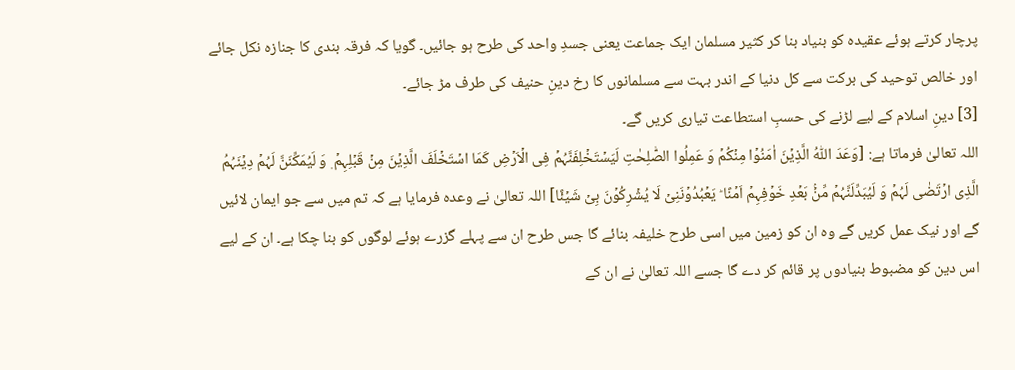پرچار کرتے ہوئے عقیدہ کو بنیاد بنا کر کثیر مسلمان ایک جماعت یعنی جسدِ واحد کی طرح ہو جائیں۔ گویا کہ فرقہ بندی کا جنازہ نکل جائے اور خالص توحید کی برکت سے کل دنیا کے اندر بہت سے مسلمانوں کا رخ دینِ حنیف کی طرف مڑ جائے۔
[3] دینِ اسلام کے لیے لڑنے کی حسبِ استطاعت تیاری کریں گے۔
اللہ تعالیٰ فرماتا ہے: [وَعَدَ اللّٰہُ الَّذِیۡنَ اٰمَنُوۡا مِنۡکُمۡ وَ عَمِلُوا الصّٰلِحٰتِ لَیَسۡتَخۡلِفَنَّہُمۡ فِی الۡاَرۡضِ کَمَا اسۡتَخۡلَفَ الَّذِیۡنَ مِنۡ قَبۡلِہِمۡ ۪ وَ لَیُمَکِّنَنَّ لَہُمۡ دِیۡنَہُمُ الَّذِی ارۡتَضٰی لَہُمۡ وَ لَیُبَدِّلَنَّہُمۡ مِّنۡۢ بَعۡدِ خَوۡفِہِمۡ اَمۡنًا ؕ یَعۡبُدُوۡنَنِیۡ لَا یُشۡرِکُوۡنَ بِیۡ شَیۡئًا] اللہ تعالیٰ نے وعدہ فرمایا ہے کہ تم میں سے جو ایمان لائیں گے اور نیک عمل کریں گے وہ ان کو زمین میں اسی طرح خلیفہ بنائے گا جس طرح ان سے پہلے گزرے ہوئے لوگوں کو بنا چکا ہے۔ ان کے لیے اس دین کو مضبوط بنیادوں پر قائم کر دے گا جسے اللہ تعالیٰ نے ان کے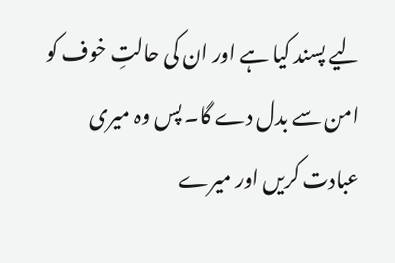لیے پسند کیا ہے اور ان کی حالتِ خوف کو امن سے بدل دے گا۔ پس وہ میری عبادت کریں اور میرے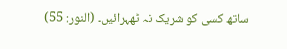ساتھ کسی کو شریک نہ ٹھہرائیں۔ (النور: 55)